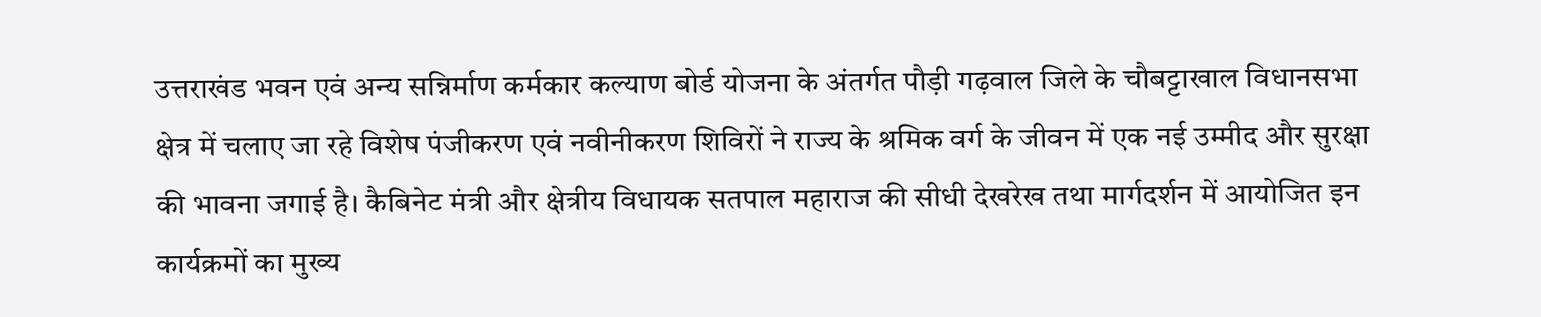उत्तराखंड भवन एवं अन्य सन्निर्माण कर्मकार कल्याण बोर्ड योजना के अंतर्गत पौड़ी गढ़वाल जिले के चौबट्टाखाल विधानसभा क्षेत्र में चलाए जा रहे विशेष पंजीकरण एवं नवीनीकरण शिविरों ने राज्य के श्रमिक वर्ग के जीवन में एक नई उम्मीद और सुरक्षा की भावना जगाई है। कैबिनेट मंत्री और क्षेत्रीय विधायक सतपाल महाराज की सीधी देखरेख तथा मार्गदर्शन में आयोजित इन कार्यक्रमों का मुख्य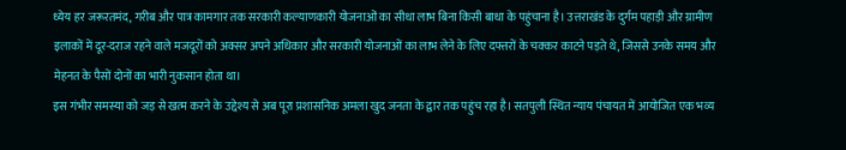ध्येय हर जरूरतमंद, गरीब और पात्र कामगार तक सरकारी कल्याणकारी योजनाओं का सीधा लाभ बिना किसी बाधा के पहुंचाना है। उत्तराखंड के दुर्गम पहाड़ी और ग्रामीण इलाकों में दूर-दराज रहने वाले मजदूरों को अक्सर अपने अधिकार और सरकारी योजनाओं का लाभ लेने के लिए दफ्तरों के चक्कर काटने पड़ते थे, जिससे उनके समय और मेहनत के पैसों दोनों का भारी नुकसान होता था।
इस गंभीर समस्या को जड़ से खत्म करने के उद्देश्य से अब पूरा प्रशासनिक अमला खुद जनता के द्वार तक पहुंच रहा है। सतपुली स्थित न्याय पंचायत में आयोजित एक भव्य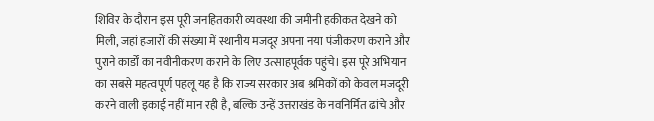शिविर के दौरान इस पूरी जनहितकारी व्यवस्था की जमीनी हकीकत देखने को मिली, जहां हजारों की संख्या में स्थानीय मजदूर अपना नया पंजीकरण कराने और पुराने कार्डों का नवीनीकरण कराने के लिए उत्साहपूर्वक पहुंचे। इस पूरे अभियान का सबसे महत्वपूर्ण पहलू यह है कि राज्य सरकार अब श्रमिकों को केवल मजदूरी करने वाली इकाई नहीं मान रही है, बल्कि उन्हें उत्तराखंड के नवनिर्मित ढांचे और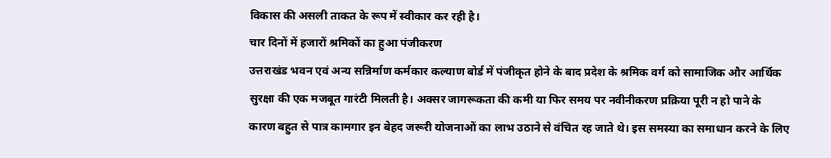विकास की असली ताकत के रूप में स्वीकार कर रही है।
चार दिनों में हजारों श्रमिकों का हुआ पंजीकरण
उत्तराखंड भवन एवं अन्य सन्निर्माण कर्मकार कल्याण बोर्ड में पंजीकृत होने के बाद प्रदेश के श्रमिक वर्ग को सामाजिक और आर्थिक सुरक्षा की एक मजबूत गारंटी मिलती है। अक्सर जागरूकता की कमी या फिर समय पर नवीनीकरण प्रक्रिया पूरी न हो पाने के कारण बहुत से पात्र कामगार इन बेहद जरूरी योजनाओं का लाभ उठाने से वंचित रह जाते थे। इस समस्या का समाधान करने के लिए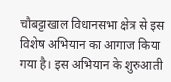चौबट्टाखाल विधानसभा क्षेत्र से इस विशेष अभियान का आगाज किया गया है। इस अभियान के शुरुआती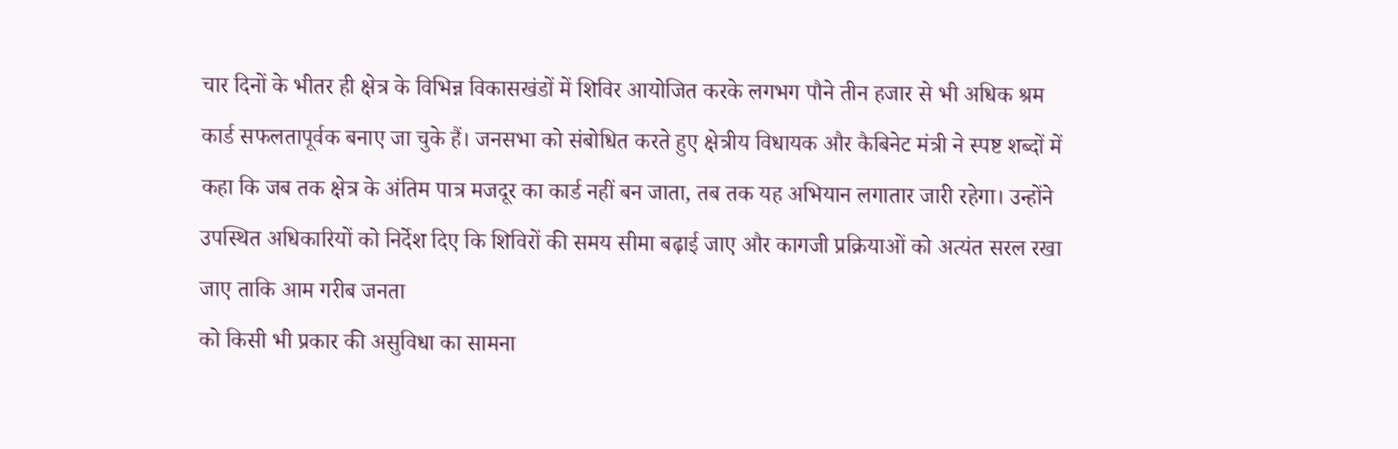चार दिनों के भीतर ही क्षेत्र के विभिन्न विकासखंडों में शिविर आयोजित करके लगभग पौने तीन हजार से भी अधिक श्रम कार्ड सफलतापूर्वक बनाए जा चुके हैं। जनसभा को संबोधित करते हुए क्षेत्रीय विधायक और कैबिनेट मंत्री ने स्पष्ट शब्दों में कहा कि जब तक क्षेत्र के अंतिम पात्र मजदूर का कार्ड नहीं बन जाता, तब तक यह अभियान लगातार जारी रहेगा। उन्होंने उपस्थित अधिकारियों को निर्देश दिए कि शिविरों की समय सीमा बढ़ाई जाए और कागजी प्रक्रियाओं को अत्यंत सरल रखा जाए ताकि आम गरीब जनता
को किसी भी प्रकार की असुविधा का सामना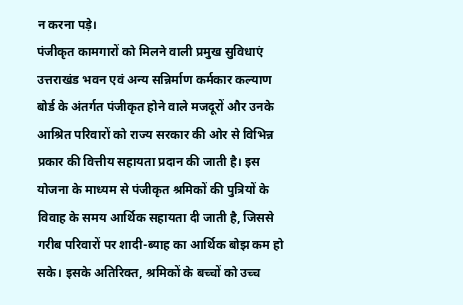न करना पड़े।
पंजीकृत कामगारों को मिलने वाली प्रमुख सुविधाएं
उत्तराखंड भवन एवं अन्य सन्निर्माण कर्मकार कल्याण बोर्ड के अंतर्गत पंजीकृत होने वाले मजदूरों और उनके आश्रित परिवारों को राज्य सरकार की ओर से विभिन्न प्रकार की वित्तीय सहायता प्रदान की जाती है। इस योजना के माध्यम से पंजीकृत श्रमिकों की पुत्रियों के विवाह के समय आर्थिक सहायता दी जाती है, जिससे गरीब परिवारों पर शादी-ब्याह का आर्थिक बोझ कम हो सके। इसके अतिरिक्त, श्रमिकों के बच्चों को उच्च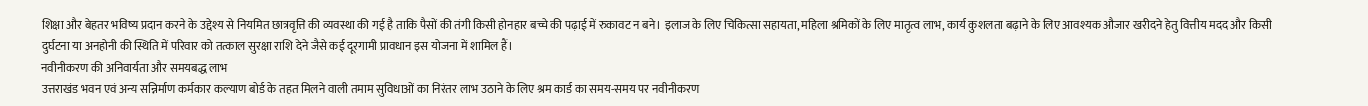शिक्षा और बेहतर भविष्य प्रदान करने के उद्देश्य से नियमित छात्रवृत्ति की व्यवस्था की गई है ताकि पैसों की तंगी किसी होनहार बच्चे की पढ़ाई में रुकावट न बने। इलाज के लिए चिकित्सा सहायता, महिला श्रमिकों के लिए मातृत्व लाभ, कार्य कुशलता बढ़ाने के लिए आवश्यक औजार खरीदने हेतु वित्तीय मदद और किसी दुर्घटना या अनहोनी की स्थिति में परिवार को तत्काल सुरक्षा राशि देने जैसे कई दूरगामी प्रावधान इस योजना में शामिल हैं।
नवीनीकरण की अनिवार्यता और समयबद्ध लाभ
उत्तराखंड भवन एवं अन्य सन्निर्माण कर्मकार कल्याण बोर्ड के तहत मिलने वाली तमाम सुविधाओं का निरंतर लाभ उठाने के लिए श्रम कार्ड का समय-समय पर नवीनीकरण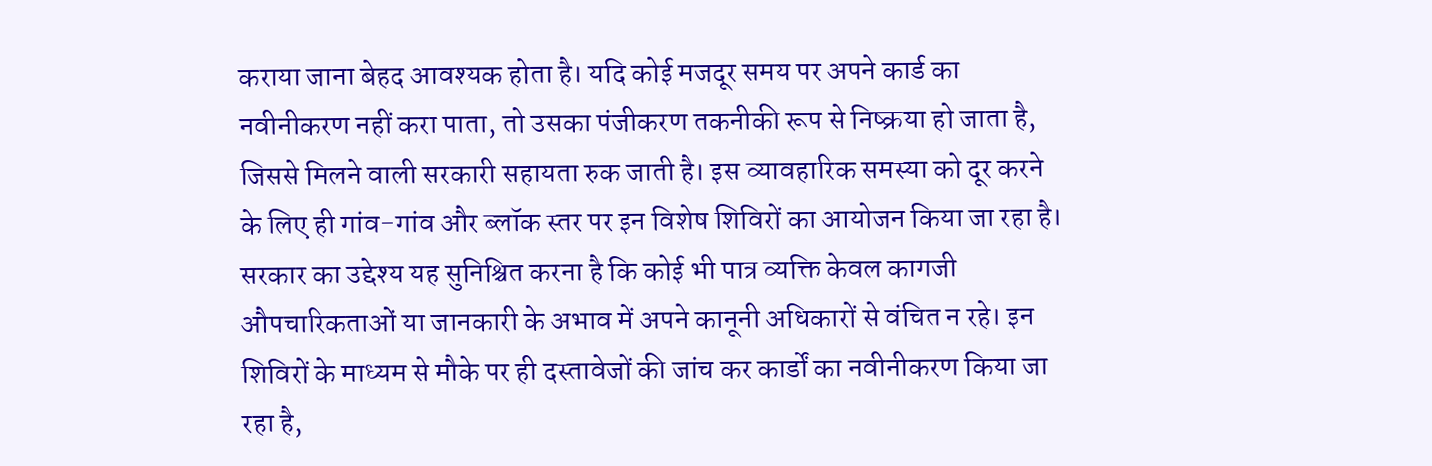कराया जाना बेहद आवश्यक होता है। यदि कोई मजदूर समय पर अपने कार्ड का नवीनीकरण नहीं करा पाता, तो उसका पंजीकरण तकनीकी रूप से निष्क्रया हो जाता है, जिससे मिलने वाली सरकारी सहायता रुक जाती है। इस व्यावहारिक समस्या को दूर करने के लिए ही गांव-गांव और ब्लॉक स्तर पर इन विशेष शिविरों का आयोजन किया जा रहा है। सरकार का उद्देश्य यह सुनिश्चित करना है कि कोई भी पात्र व्यक्ति केवल कागजी औपचारिकताओं या जानकारी के अभाव में अपने कानूनी अधिकारों से वंचित न रहे। इन शिविरों के माध्यम से मौके पर ही दस्तावेजों की जांच कर कार्डों का नवीनीकरण किया जा रहा है,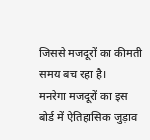जिससे मजदूरों का कीमती समय बच रहा है।
मनरेगा मजदूरों का इस बोर्ड में ऐतिहासिक जुड़ाव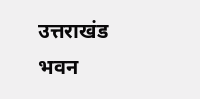उत्तराखंड भवन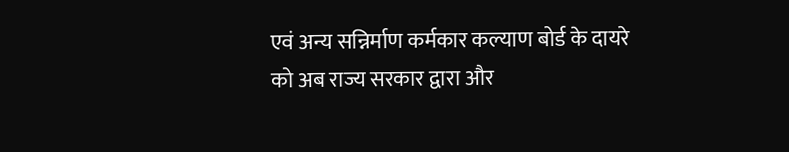एवं अन्य सन्निर्माण कर्मकार कल्याण बोर्ड के दायरे को अब राज्य सरकार द्वारा और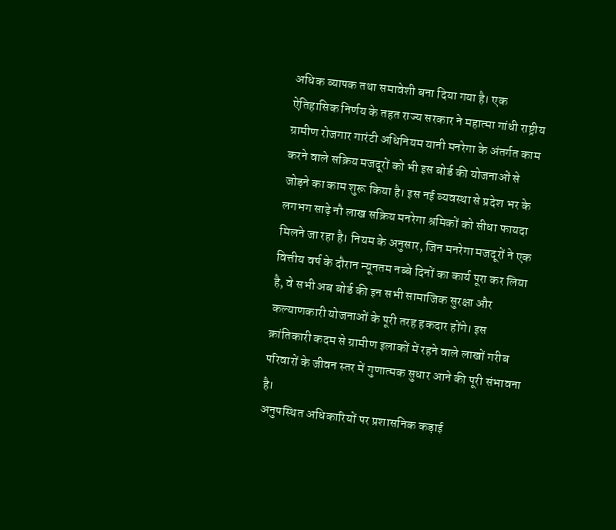अधिक व्यापक तथा समावेशी बना दिया गया है। एक ऐतिहासिक निर्णय के तहत राज्य सरकार ने महात्मा गांधी राष्ट्रीय ग्रामीण रोजगार गारंटी अधिनियम यानी मनरेगा के अंतर्गत काम करने वाले सक्रिय मजदूरों को भी इस बोर्ड की योजनाओं से जोड़ने का काम शुरू किया है। इस नई व्यवस्था से प्रदेश भर के लगभग साढ़े नौ लाख सक्रिय मनरेगा श्रमिकों को सीधा फायदा मिलने जा रहा है। नियम के अनुसार, जिन मनरेगा मजदूरों ने एक वित्तीय वर्ष के दौरान न्यूनतम नब्बे दिनों का कार्य पूरा कर लिया है, वे सभी अब बोर्ड की इन सभी सामाजिक सुरक्षा और कल्याणकारी योजनाओं के पूरी तरह हकदार होंगे। इस क्रांतिकारी कदम से ग्रामीण इलाकों में रहने वाले लाखों गरीब परिवारों के जीवन स्तर में गुणात्मक सुधार आने की पूरी संभावना है।
अनुपस्थित अधिकारियों पर प्रशासनिक कड़ाई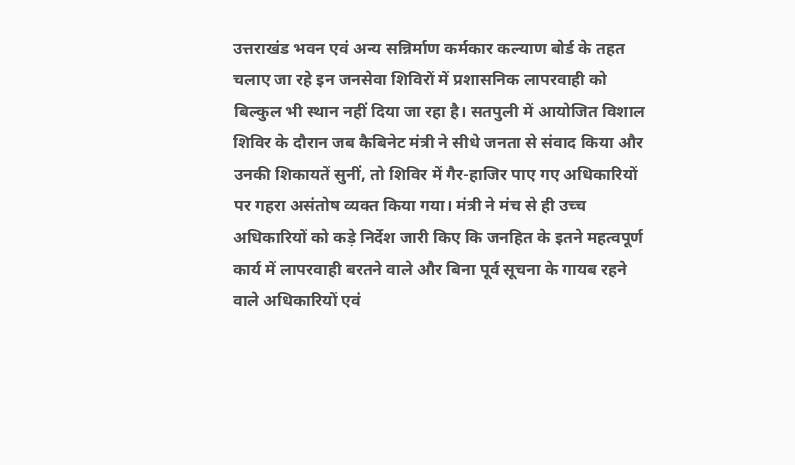उत्तराखंड भवन एवं अन्य सन्निर्माण कर्मकार कल्याण बोर्ड के तहत चलाए जा रहे इन जनसेवा शिविरों में प्रशासनिक लापरवाही को बिल्कुल भी स्थान नहीं दिया जा रहा है। सतपुली में आयोजित विशाल शिविर के दौरान जब कैबिनेट मंत्री ने सीधे जनता से संवाद किया और उनकी शिकायतें सुनीं, तो शिविर में गैर-हाजिर पाए गए अधिकारियों पर गहरा असंतोष व्यक्त किया गया। मंत्री ने मंच से ही उच्च अधिकारियों को कड़े निर्देश जारी किए कि जनहित के इतने महत्वपूर्ण कार्य में लापरवाही बरतने वाले और बिना पूर्व सूचना के गायब रहने वाले अधिकारियों एवं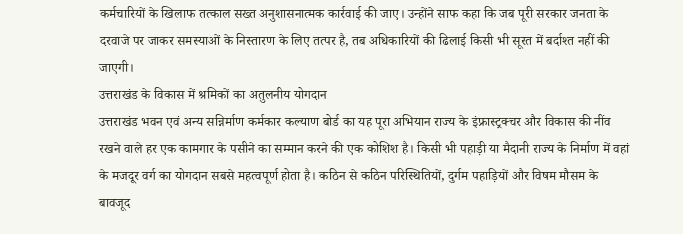कर्मचारियों के खिलाफ तत्काल सख्त अनुशासनात्मक कार्रवाई की जाए। उन्होंने साफ कहा कि जब पूरी सरकार जनता के दरवाजे पर जाकर समस्याओं के निस्तारण के लिए तत्पर है, तब अधिकारियों की ढिलाई किसी भी सूरत में बर्दाश्त नहीं की जाएगी।
उत्तराखंड के विकास में श्रमिकों का अतुलनीय योगदान
उत्तराखंड भवन एवं अन्य सन्निर्माण कर्मकार कल्याण बोर्ड का यह पूरा अभियान राज्य के इंफ्रास्ट्रक्चर और विकास की नींव रखने वाले हर एक कामगार के पसीने का सम्मान करने की एक कोशिश है। किसी भी पहाड़ी या मैदानी राज्य के निर्माण में वहां के मजदूर वर्ग का योगदान सबसे महत्वपूर्ण होता है। कठिन से कठिन परिस्थितियों, दुर्गम पहाड़ियों और विषम मौसम के बावजूद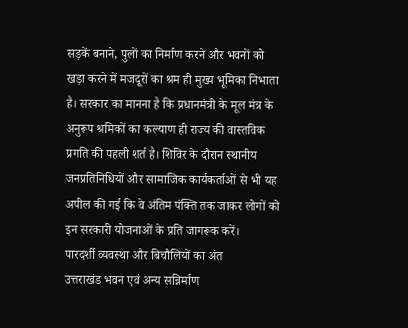सड़कें बनाने, पुलों का निर्माण करने और भवनों को खड़ा करने में मजदूरों का श्रम ही मुख्य भूमिका निभाता है। सरकार का मानना है कि प्रधानमंत्री के मूल मंत्र के अनुरूप श्रमिकों का कल्याण ही राज्य की वास्तविक प्रगति की पहली शर्त है। शिविर के दौरान स्थानीय जनप्रतिनिधियों और सामाजिक कार्यकर्ताओं से भी यह अपील की गई कि वे अंतिम पंक्ति तक जाकर लोगों को इन सरकारी योजनाओं के प्रति जागरूक करें।
पारदर्शी व्यवस्था और बिचौलियों का अंत
उत्तराखंड भवन एवं अन्य सन्निर्माण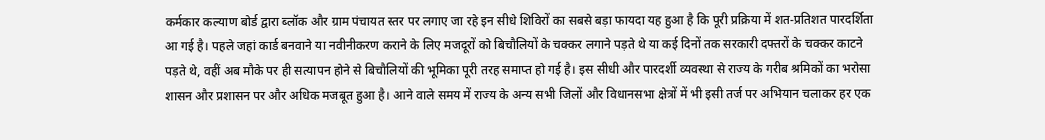कर्मकार कल्याण बोर्ड द्वारा ब्लॉक और ग्राम पंचायत स्तर पर लगाए जा रहे इन सीधे शिविरों का सबसे बड़ा फायदा यह हुआ है कि पूरी प्रक्रिया में शत-प्रतिशत पारदर्शिता आ गई है। पहले जहां कार्ड बनवाने या नवीनीकरण कराने के लिए मजदूरों को बिचौलियों के चक्कर लगाने पड़ते थे या कई दिनों तक सरकारी दफ्तरों के चक्कर काटने पड़ते थे, वहीं अब मौके पर ही सत्यापन होने से बिचौलियों की भूमिका पूरी तरह समाप्त हो गई है। इस सीधी और पारदर्शी व्यवस्था से राज्य के गरीब श्रमिकों का भरोसा शासन और प्रशासन पर और अधिक मजबूत हुआ है। आने वाले समय में राज्य के अन्य सभी जिलों और विधानसभा क्षेत्रों में भी इसी तर्ज पर अभियान चलाकर हर एक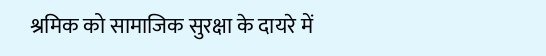श्रमिक को सामाजिक सुरक्षा के दायरे में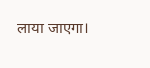लाया जाएगा।